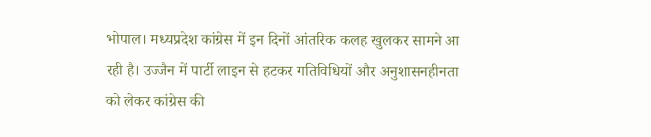भोपाल। मध्यप्रदेश कांग्रेस में इन दिनों आंतरिक कलह खुलकर सामने आ रही है। उज्जैन में पार्टी लाइन से हटकर गतिविधियों और अनुशासनहीनता को लेकर कांग्रेस की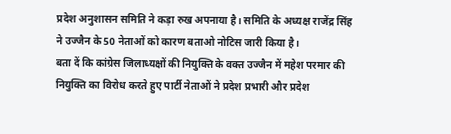प्रदेश अनुशासन समिति ने कड़ा रुख अपनाया है। समिति के अध्यक्ष राजेंद्र सिंह ने उज्जैन के 50 नेताओं को कारण बताओ नोटिस जारी किया है।
बता दें कि कांग्रेस जिलाध्यक्षों की नियुक्ति के वक्त उज्जैन में महेश परमार की नियुक्ति का विरोध करते हुए पार्टी नेताओं ने प्रदेश प्रभारी और प्रदेश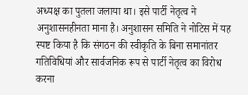अध्यक्ष का पुतला जलाया था। इसे पार्टी नेतृत्व ने अनुशासनहीनता माना है। अनुशासन समिति ने नोटिस में यह स्पष्ट किया है कि संगठन की स्वीकृति के बिना समानांतर गतिविधियां और सार्वजनिक रूप से पार्टी नेतृत्व का विरोध करना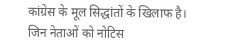कांग्रेस के मूल सिद्धांतों के खिलाफ है। जिन नेताओं को नोटिस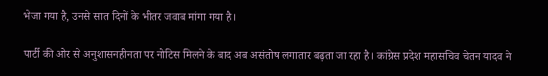भेजा गया है, उनसे सात दिनों के भीतर जवाब मांगा गया है।

पार्टी की ओर से अनुशासनहीनता पर नोटिस मिलने के बाद अब असंतोष लगातार बढ़ता जा रहा है। कांग्रेस प्रदेश महासचिव चेतन यादव ने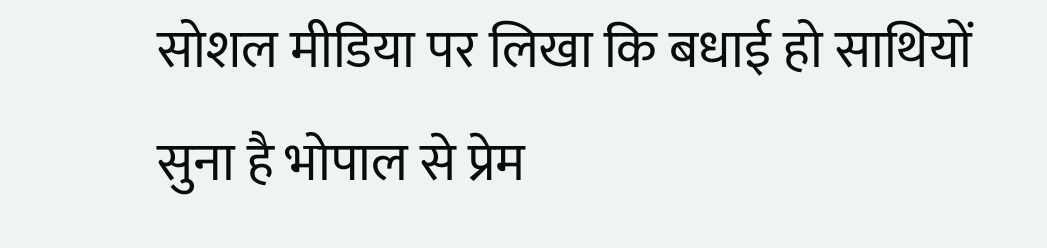सोशल मीडिया पर लिखा कि बधाई हो साथियों सुना है भोपाल से प्रेम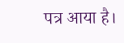पत्र आया है।